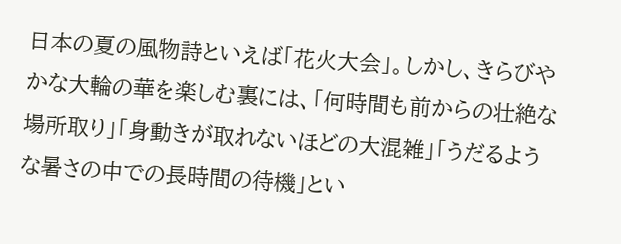日本の夏の風物詩といえば「花火大会」。しかし、きらびやかな大輪の華を楽しむ裏には、「何時間も前からの壮絶な場所取り」「身動きが取れないほどの大混雑」「うだるような暑さの中での長時間の待機」とい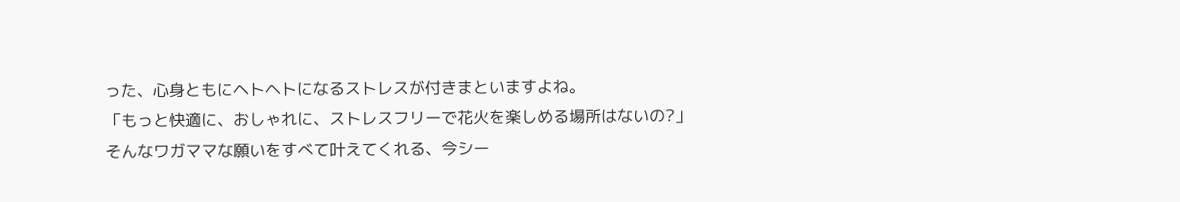った、心身ともにヘトヘトになるストレスが付きまといますよね。
「もっと快適に、おしゃれに、ストレスフリーで花火を楽しめる場所はないの?」
そんなワガママな願いをすべて叶えてくれる、今シー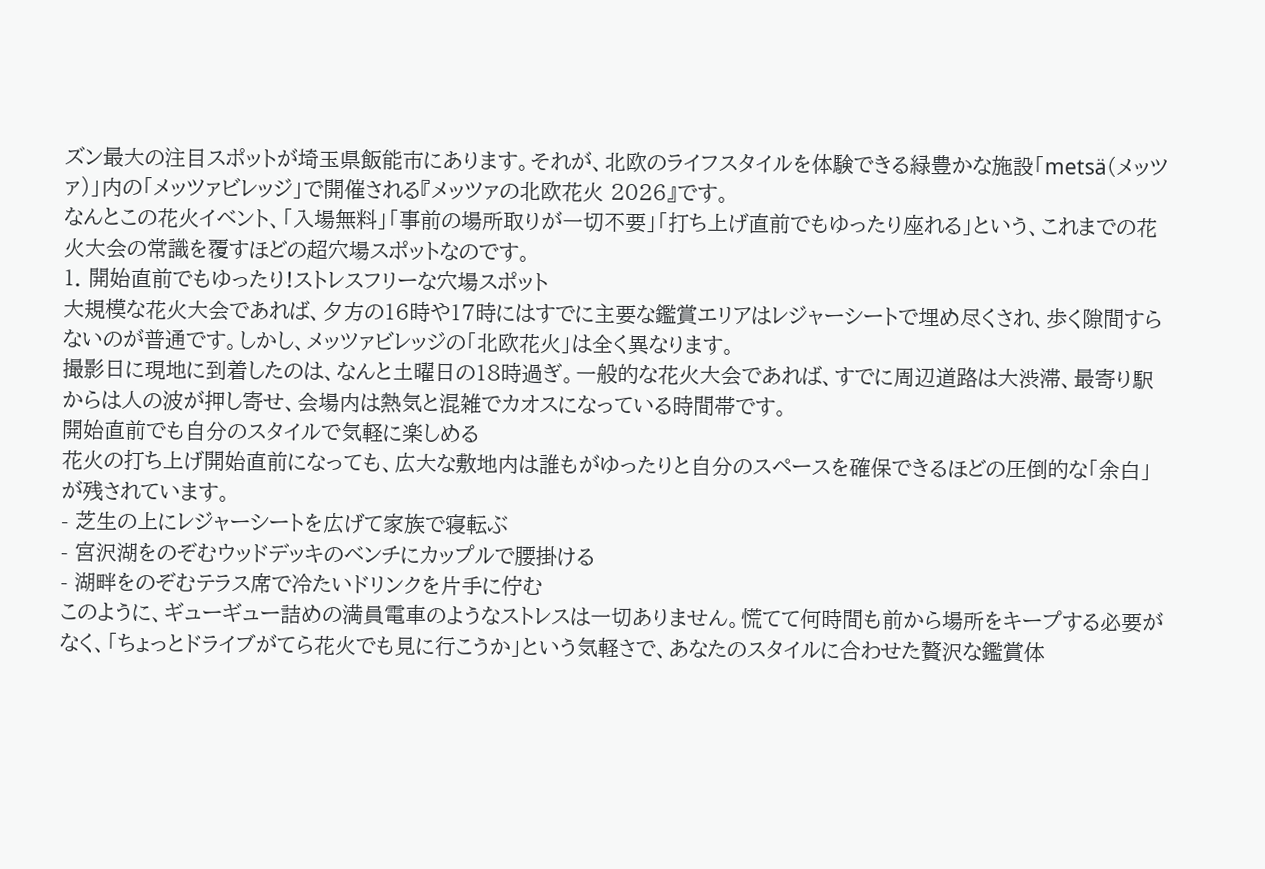ズン最大の注目スポットが埼玉県飯能市にあります。それが、北欧のライフスタイルを体験できる緑豊かな施設「metsä(メッツァ)」内の「メッツァビレッジ」で開催される『メッツァの北欧花火 2026』です。
なんとこの花火イベント、「入場無料」「事前の場所取りが一切不要」「打ち上げ直前でもゆったり座れる」という、これまでの花火大会の常識を覆すほどの超穴場スポットなのです。
1. 開始直前でもゆったり!ストレスフリーな穴場スポット
大規模な花火大会であれば、夕方の16時や17時にはすでに主要な鑑賞エリアはレジャーシートで埋め尽くされ、歩く隙間すらないのが普通です。しかし、メッツァビレッジの「北欧花火」は全く異なります。
撮影日に現地に到着したのは、なんと土曜日の18時過ぎ。一般的な花火大会であれば、すでに周辺道路は大渋滞、最寄り駅からは人の波が押し寄せ、会場内は熱気と混雑でカオスになっている時間帯です。
開始直前でも自分のスタイルで気軽に楽しめる
花火の打ち上げ開始直前になっても、広大な敷地内は誰もがゆったりと自分のスペースを確保できるほどの圧倒的な「余白」が残されています。
- 芝生の上にレジャーシートを広げて家族で寝転ぶ
- 宮沢湖をのぞむウッドデッキのベンチにカップルで腰掛ける
- 湖畔をのぞむテラス席で冷たいドリンクを片手に佇む
このように、ギューギュー詰めの満員電車のようなストレスは一切ありません。慌てて何時間も前から場所をキープする必要がなく、「ちょっとドライブがてら花火でも見に行こうか」という気軽さで、あなたのスタイルに合わせた贅沢な鑑賞体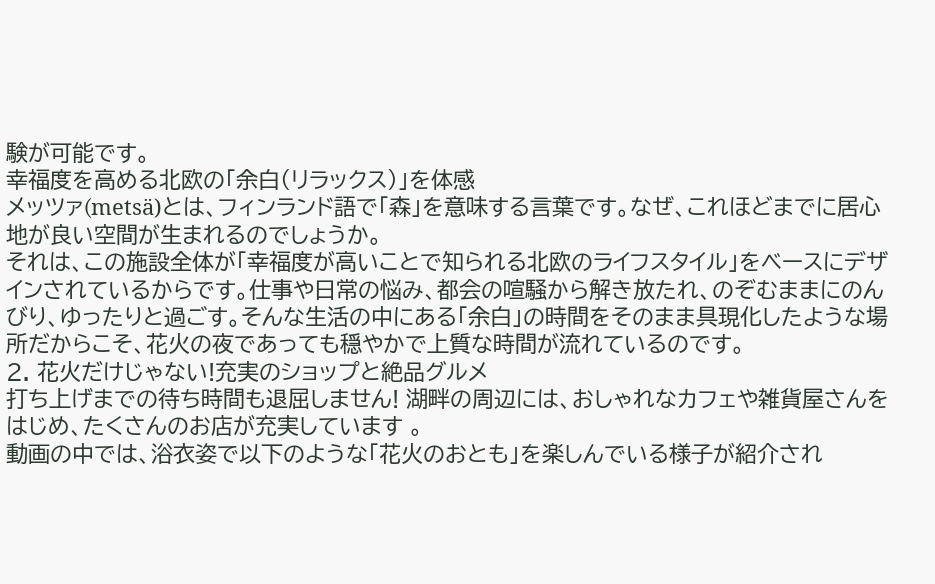験が可能です。
幸福度を高める北欧の「余白(リラックス)」を体感
メッツァ(metsä)とは、フィンランド語で「森」を意味する言葉です。なぜ、これほどまでに居心地が良い空間が生まれるのでしょうか。
それは、この施設全体が「幸福度が高いことで知られる北欧のライフスタイル」をベースにデザインされているからです。仕事や日常の悩み、都会の喧騒から解き放たれ、のぞむままにのんびり、ゆったりと過ごす。そんな生活の中にある「余白」の時間をそのまま具現化したような場所だからこそ、花火の夜であっても穏やかで上質な時間が流れているのです。
2. 花火だけじゃない!充実のショップと絶品グルメ
打ち上げまでの待ち時間も退屈しません! 湖畔の周辺には、おしゃれなカフェや雑貨屋さんをはじめ、たくさんのお店が充実しています 。
動画の中では、浴衣姿で以下のような「花火のおとも」を楽しんでいる様子が紹介され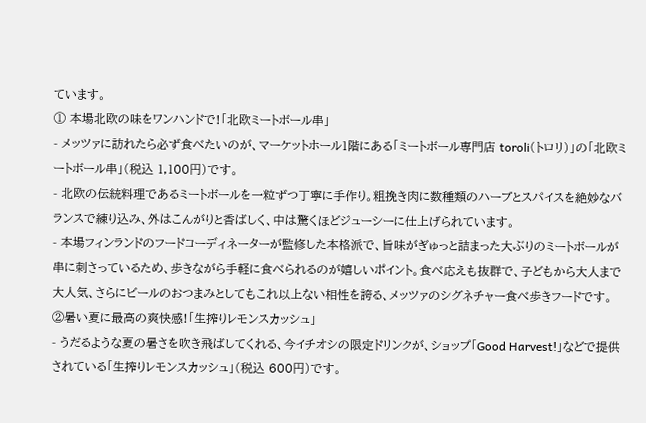ています。
① 本場北欧の味をワンハンドで!「北欧ミートボール串」
- メッツァに訪れたら必ず食べたいのが、マーケットホール1階にある「ミートボール専門店 toroli(トロリ)」の「北欧ミートボール串」(税込 1,100円)です。
- 北欧の伝統料理であるミートボールを一粒ずつ丁寧に手作り。粗挽き肉に数種類のハーブとスパイスを絶妙なバランスで練り込み、外はこんがりと香ばしく、中は驚くほどジューシーに仕上げられています。
- 本場フィンランドのフードコーディネーターが監修した本格派で、旨味がぎゅっと詰まった大ぶりのミートボールが串に刺さっているため、歩きながら手軽に食べられるのが嬉しいポイント。食べ応えも抜群で、子どもから大人まで大人気、さらにビールのおつまみとしてもこれ以上ない相性を誇る、メッツァのシグネチャー食べ歩きフードです。
②暑い夏に最高の爽快感!「生搾りレモンスカッシュ」
- うだるような夏の暑さを吹き飛ばしてくれる、今イチオシの限定ドリンクが、ショップ「Good Harvest!」などで提供されている「生搾りレモンスカッシュ」(税込 600円)です。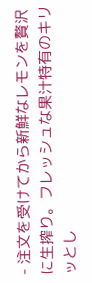- 注文を受けてから新鮮なレモンを贅沢に生搾り。フレッシュな果汁特有のキリッとし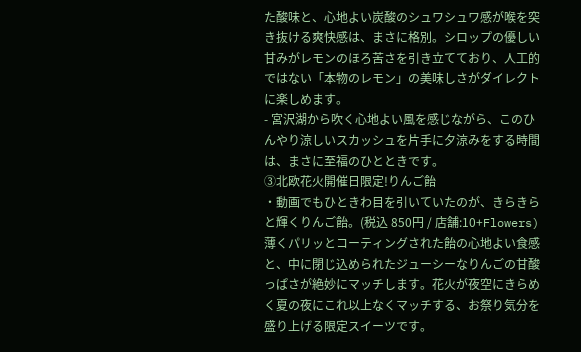た酸味と、心地よい炭酸のシュワシュワ感が喉を突き抜ける爽快感は、まさに格別。シロップの優しい甘みがレモンのほろ苦さを引き立てており、人工的ではない「本物のレモン」の美味しさがダイレクトに楽しめます。
- 宮沢湖から吹く心地よい風を感じながら、このひんやり涼しいスカッシュを片手に夕涼みをする時間は、まさに至福のひとときです。
③北欧花火開催日限定!りんご飴
・動画でもひときわ目を引いていたのが、きらきらと輝くりんご飴。(税込 850円 / 店舗:10+Flowers) 薄くパリッとコーティングされた飴の心地よい食感と、中に閉じ込められたジューシーなりんごの甘酸っぱさが絶妙にマッチします。花火が夜空にきらめく夏の夜にこれ以上なくマッチする、お祭り気分を盛り上げる限定スイーツです。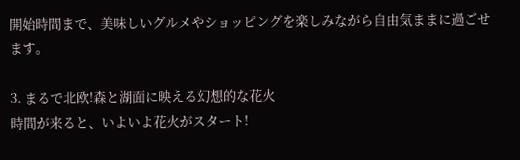開始時間まで、美味しいグルメやショッピングを楽しみながら自由気ままに過ごせます。

3. まるで北欧!森と湖面に映える幻想的な花火
時間が来ると、いよいよ花火がスタート!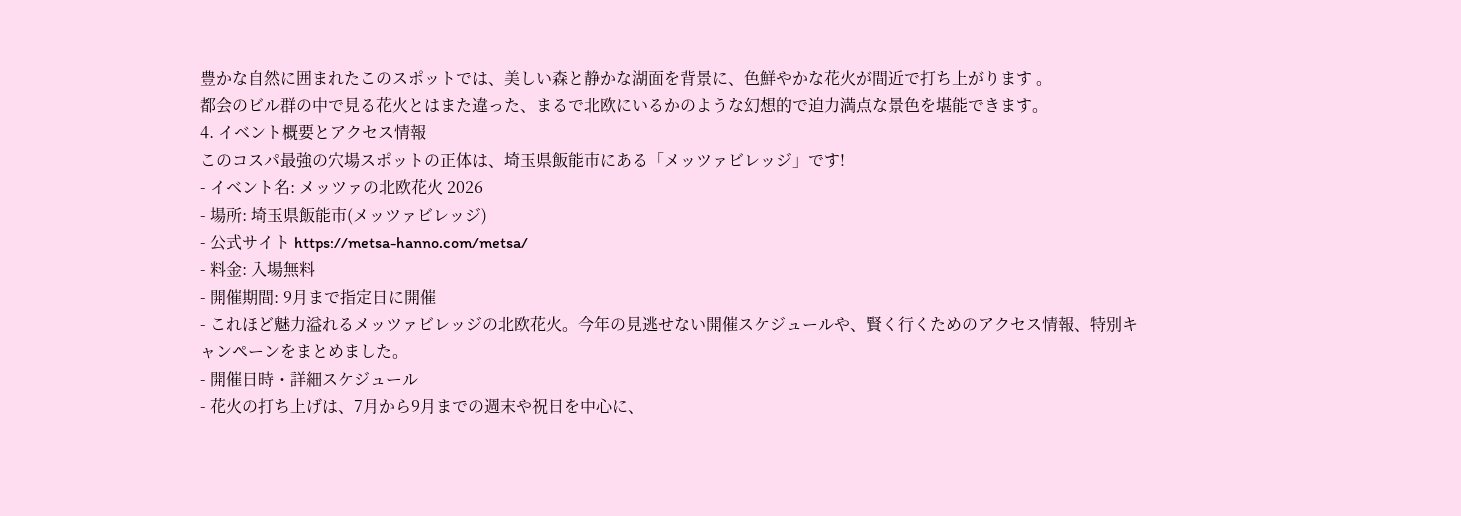豊かな自然に囲まれたこのスポットでは、美しい森と静かな湖面を背景に、色鮮やかな花火が間近で打ち上がります 。
都会のビル群の中で見る花火とはまた違った、まるで北欧にいるかのような幻想的で迫力満点な景色を堪能できます。
4. イベント概要とアクセス情報
このコスパ最強の穴場スポットの正体は、埼玉県飯能市にある「メッツァビレッジ」です!
- イベント名: メッツァの北欧花火 2026
- 場所: 埼玉県飯能市(メッツァビレッジ)
- 公式サイト https://metsa-hanno.com/metsa/
- 料金: 入場無料
- 開催期間: 9月まで指定日に開催
- これほど魅力溢れるメッツァビレッジの北欧花火。今年の見逃せない開催スケジュールや、賢く行くためのアクセス情報、特別キャンペーンをまとめました。
- 開催日時・詳細スケジュール
- 花火の打ち上げは、7月から9月までの週末や祝日を中心に、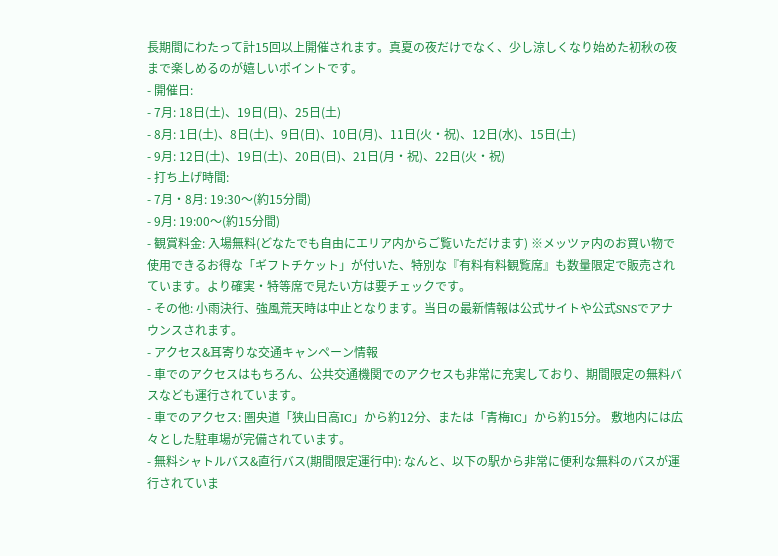長期間にわたって計15回以上開催されます。真夏の夜だけでなく、少し涼しくなり始めた初秋の夜まで楽しめるのが嬉しいポイントです。
- 開催日:
- 7月: 18日(土)、19日(日)、25日(土)
- 8月: 1日(土)、8日(土)、9日(日)、10日(月)、11日(火・祝)、12日(水)、15日(土)
- 9月: 12日(土)、19日(土)、20日(日)、21日(月・祝)、22日(火・祝)
- 打ち上げ時間:
- 7月・8月: 19:30〜(約15分間)
- 9月: 19:00〜(約15分間)
- 観賞料金: 入場無料(どなたでも自由にエリア内からご覧いただけます) ※メッツァ内のお買い物で使用できるお得な「ギフトチケット」が付いた、特別な『有料有料観覧席』も数量限定で販売されています。より確実・特等席で見たい方は要チェックです。
- その他: 小雨決行、強風荒天時は中止となります。当日の最新情報は公式サイトや公式SNSでアナウンスされます。
- アクセス&耳寄りな交通キャンペーン情報
- 車でのアクセスはもちろん、公共交通機関でのアクセスも非常に充実しており、期間限定の無料バスなども運行されています。
- 車でのアクセス: 圏央道「狭山日高IC」から約12分、または「青梅IC」から約15分。 敷地内には広々とした駐車場が完備されています。
- 無料シャトルバス&直行バス(期間限定運行中): なんと、以下の駅から非常に便利な無料のバスが運行されていま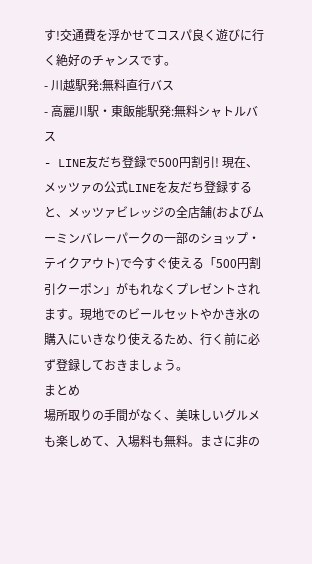す!交通費を浮かせてコスパ良く遊びに行く絶好のチャンスです。
- 川越駅発:無料直行バス
- 高麗川駅・東飯能駅発:無料シャトルバス
- LINE友だち登録で500円割引! 現在、メッツァの公式LINEを友だち登録すると、メッツァビレッジの全店舗(およびムーミンバレーパークの一部のショップ・テイクアウト)で今すぐ使える「500円割引クーポン」がもれなくプレゼントされます。現地でのビールセットやかき氷の購入にいきなり使えるため、行く前に必ず登録しておきましょう。
まとめ
場所取りの手間がなく、美味しいグルメも楽しめて、入場料も無料。まさに非の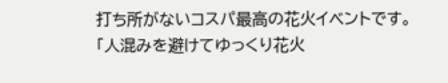打ち所がないコスパ最高の花火イベントです。
「人混みを避けてゆっくり花火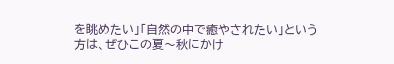を眺めたい」「自然の中で癒やされたい」という方は、ぜひこの夏〜秋にかけ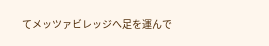てメッツァビレッジへ足を運んで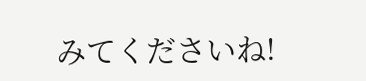みてくださいね!